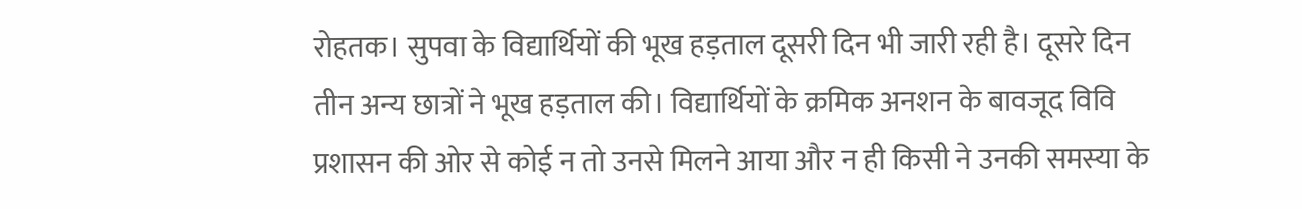रोहतक। सुपवा के विद्यार्थियों की भूख हड़ताल दूसरी दिन भी जारी रही है। दूसरे दिन तीन अन्य छात्रों ने भूख हड़ताल की। विद्यार्थियों के क्रमिक अनशन के बावजूद विवि प्रशासन की ओर से कोई न तो उनसे मिलने आया और न ही किसी ने उनकी समस्या के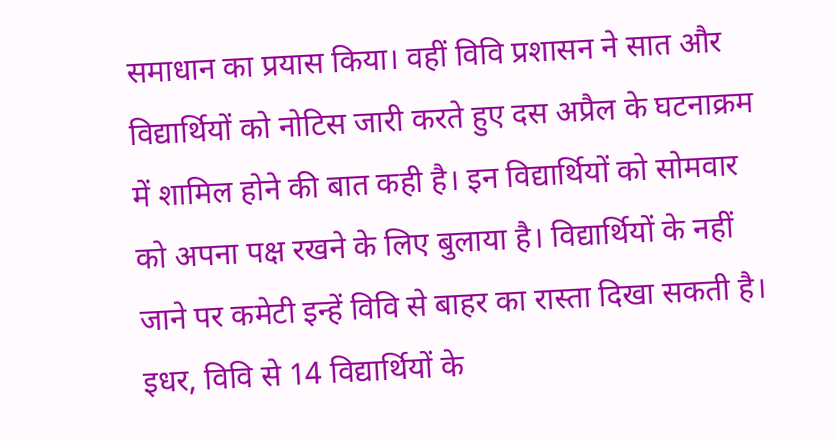समाधान का प्रयास किया। वहीं विवि प्रशासन ने सात और विद्यार्थियों को नोटिस जारी करते हुए दस अप्रैल के घटनाक्रम में शामिल होने की बात कही है। इन विद्यार्थियों को सोमवार को अपना पक्ष रखने के लिए बुलाया है। विद्यार्थियों के नहीं जाने पर कमेटी इन्हें विवि से बाहर का रास्ता दिखा सकती है। इधर, विवि से 14 विद्यार्थियों के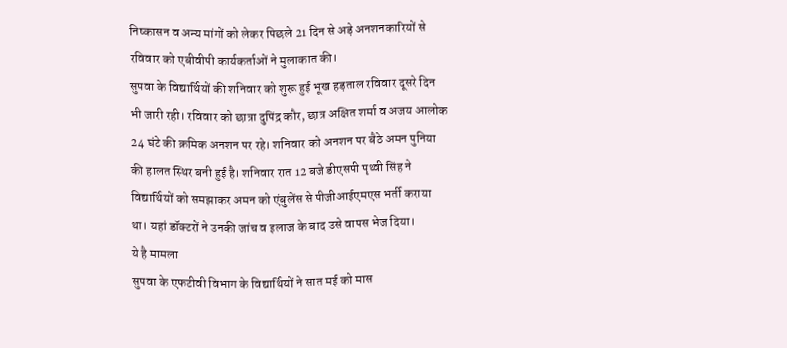निष्कासन व अन्य मांगों को लेकर पिछले 21 दिन से अड़े अनशनकारियों से रविवार को एबीवीपी कार्यकर्ताओं ने मुलाकात की।
सुपवा के विद्यार्थियों की शनिवार को शुरू हुई भूख हड़ताल रविवार दूसरे दिन भी जारी रही। रविवार को छात्रा दुपिंद्र कौर, छात्र अक्षित शर्मा व अजय आलोक 24 घंटे की क्रमिक अनशन पर रहे। शनिवार को अनशन पर बैठे अमन पुनिया की हालत स्थिर बनी हुई है। शनिवार रात 12 बजे डीएसपी पृथ्वी सिंह ने विद्यार्थियों को समझाकर अमन को एंबुलेंस से पीजीआईएमएस भर्ती कराया था। यहां डॉक्टरों ने उनकी जांच व इलाज के बाद उसे वापस भेज दिया।
ये है मामला
सुपवा के एफटीवी विभाग के विद्यार्थियों ने सात मई को मास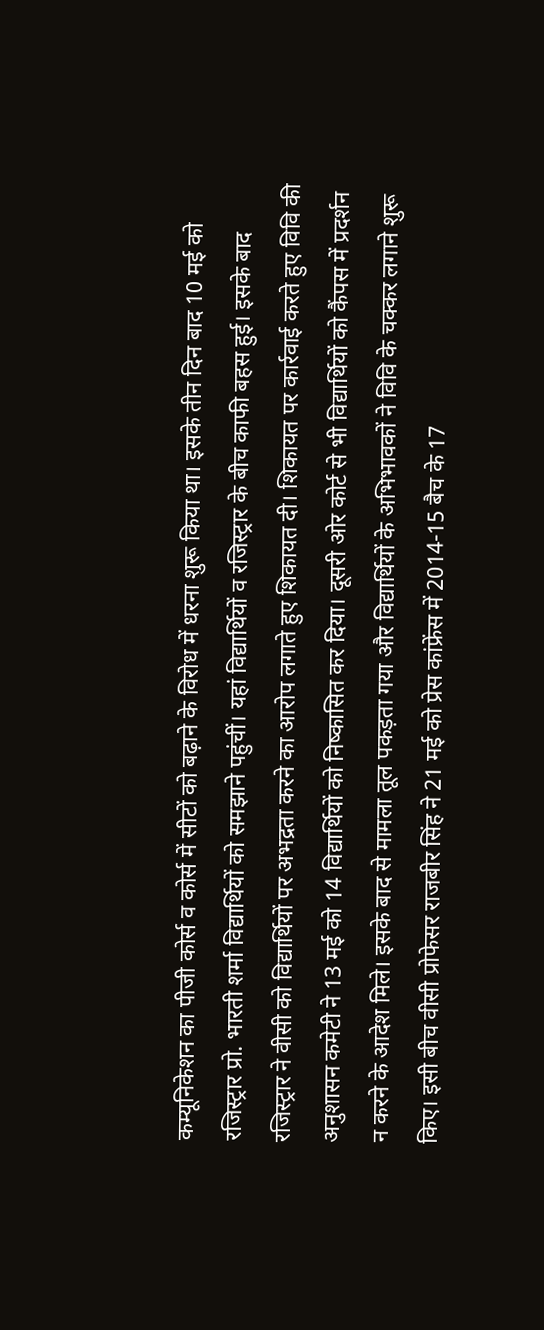कम्यूनिकेशन का पीजी कोर्स व कोर्स में सीटों को बढ़ाने के विरोध में धरना शुरू किया था। इसके तीन दिन बाद 10 मई को रजिस्ट्रार प्रो. भारती शर्मा विद्यार्थियों को समझाने पहुंचीं। यहां विद्यार्थियों व रजिस्ट्रार के बीच काफी बहस हुई। इसके बाद रजिस्ट्रार ने वीसी को विद्यार्थियों पर अभद्रता करने का आरोप लगाते हुए शिकायत दी। शिकायत पर कार्रवाई करते हुए विवि की अनुशासन कमेटी ने 13 मई को 14 विद्यार्थियों को निष्कासित कर दिया। दूसरी ओर कोर्ट से भी विद्यार्थियों को कैंपस में प्रदर्शन न करने के आदेश मिले। इसके बाद से मामला तूल पकड़ता गया और विद्यार्थियों के अभिभावकों ने विवि के चक्कर लगाने शुरू किए। इसी बीच वीसी प्रोफेसर राजबीर सिंह ने 21 मई को प्रेस कांफ्रेंस में 2014-15 बैच के 17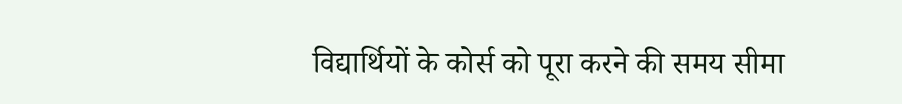विद्यार्थियों के कोर्स को पूरा करने की समय सीमा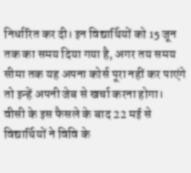निर्धारित कर दी। इन विद्यार्थियों को 15 जून तक का समय दिया गया है, अगर तय समय सीमा तक यह अपना कोर्स पूरा नहीं कर पाएंगे तो इन्हें अपनी जेब से खर्चा करना होगा। वीसी के इस फैसले के बाद 22 मई से विद्यार्थियों ने विवि के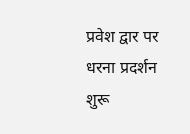प्रवेश द्वार पर धरना प्रदर्शन शुरू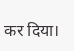कर दिया।